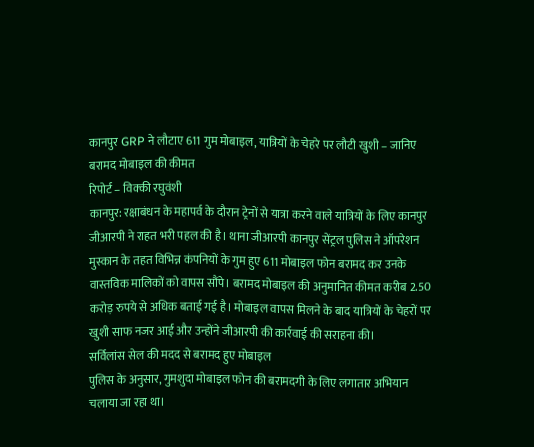कानपुर GRP ने लौटाए 611 गुम मोबाइल, यात्रियों के चेहरे पर लौटी खुशी – जानिए बरामद मोबाइल की कीमत
रिपोर्ट – विक्की रघुवंशी
कानपुर: रक्षाबंधन के महापर्व के दौरान ट्रेनों से यात्रा करने वाले यात्रियों के लिए कानपुर जीआरपी ने राहत भरी पहल की है। थाना जीआरपी कानपुर सेंट्रल पुलिस ने ऑपरेशन मुस्कान के तहत विभिन्न कंपनियों के गुम हुए 611 मोबाइल फोन बरामद कर उनके वास्तविक मालिकों को वापस सौंपे। बरामद मोबाइल की अनुमानित कीमत करीब 2.50 करोड़ रुपये से अधिक बताई गई है। मोबाइल वापस मिलने के बाद यात्रियों के चेहरों पर खुशी साफ नजर आई और उन्होंने जीआरपी की कार्रवाई की सराहना की।
सर्विलांस सेल की मदद से बरामद हुए मोबाइल
पुलिस के अनुसार, गुमशुदा मोबाइल फोन की बरामदगी के लिए लगातार अभियान चलाया जा रहा था।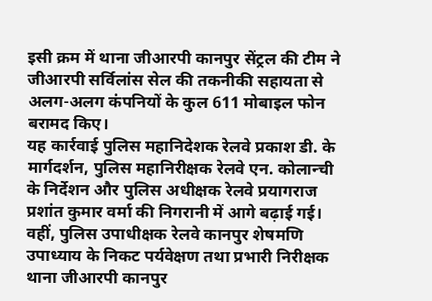इसी क्रम में थाना जीआरपी कानपुर सेंट्रल की टीम ने जीआरपी सर्विलांस सेल की तकनीकी सहायता से अलग-अलग कंपनियों के कुल 611 मोबाइल फोन बरामद किए।
यह कार्रवाई पुलिस महानिदेशक रेलवे प्रकाश डी. के मार्गदर्शन, पुलिस महानिरीक्षक रेलवे एन. कोलान्ची के निर्देशन और पुलिस अधीक्षक रेलवे प्रयागराज प्रशांत कुमार वर्मा की निगरानी में आगे बढ़ाई गई। वहीं, पुलिस उपाधीक्षक रेलवे कानपुर शेषमणि उपाध्याय के निकट पर्यवेक्षण तथा प्रभारी निरीक्षक थाना जीआरपी कानपुर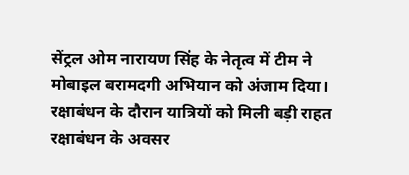सेंट्रल ओम नारायण सिंह के नेतृत्व में टीम ने मोबाइल बरामदगी अभियान को अंजाम दिया।
रक्षाबंधन के दौरान यात्रियों को मिली बड़ी राहत
रक्षाबंधन के अवसर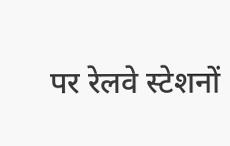पर रेलवे स्टेशनों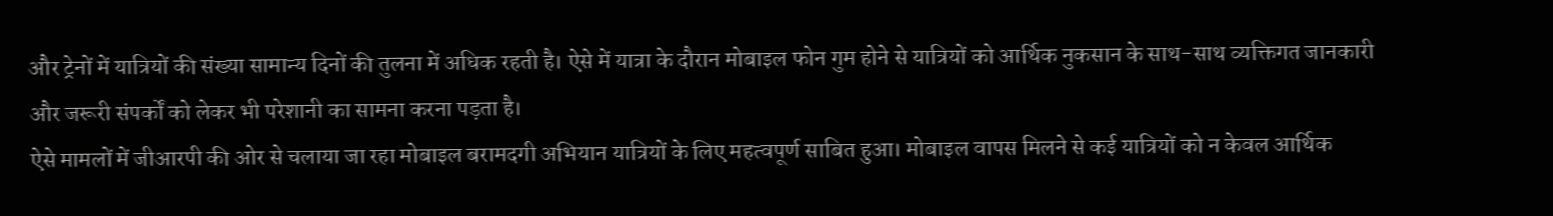और ट्रेनों में यात्रियों की संख्या सामान्य दिनों की तुलना में अधिक रहती है। ऐसे में यात्रा के दौरान मोबाइल फोन गुम होने से यात्रियों को आर्थिक नुकसान के साथ-साथ व्यक्तिगत जानकारी और जरूरी संपर्कों को लेकर भी परेशानी का सामना करना पड़ता है।
ऐसे मामलों में जीआरपी की ओर से चलाया जा रहा मोबाइल बरामदगी अभियान यात्रियों के लिए महत्वपूर्ण साबित हुआ। मोबाइल वापस मिलने से कई यात्रियों को न केवल आर्थिक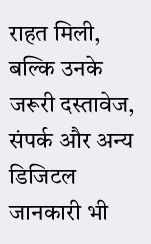राहत मिली, बल्कि उनके जरूरी दस्तावेज, संपर्क और अन्य डिजिटल जानकारी भी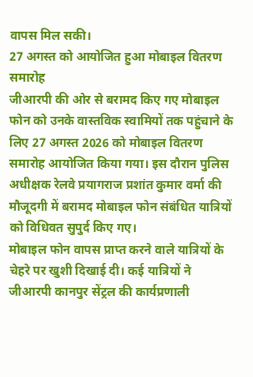वापस मिल सकी।
27 अगस्त को आयोजित हुआ मोबाइल वितरण समारोह
जीआरपी की ओर से बरामद किए गए मोबाइल फोन को उनके वास्तविक स्वामियों तक पहुंचाने के लिए 27 अगस्त 2026 को मोबाइल वितरण समारोह आयोजित किया गया। इस दौरान पुलिस अधीक्षक रेलवे प्रयागराज प्रशांत कुमार वर्मा की मौजूदगी में बरामद मोबाइल फोन संबंधित यात्रियों को विधिवत सुपुर्द किए गए।
मोबाइल फोन वापस प्राप्त करने वाले यात्रियों के चेहरे पर खुशी दिखाई दी। कई यात्रियों ने जीआरपी कानपुर सेंट्रल की कार्यप्रणाली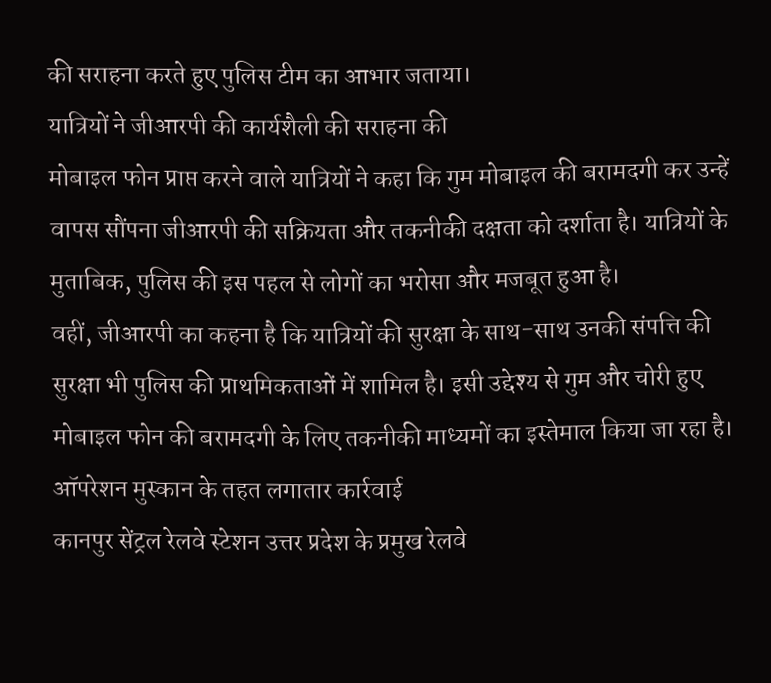की सराहना करते हुए पुलिस टीम का आभार जताया।
यात्रियों ने जीआरपी की कार्यशैली की सराहना की
मोबाइल फोन प्राप्त करने वाले यात्रियों ने कहा कि गुम मोबाइल की बरामदगी कर उन्हें वापस सौंपना जीआरपी की सक्रियता और तकनीकी दक्षता को दर्शाता है। यात्रियों के मुताबिक, पुलिस की इस पहल से लोगों का भरोसा और मजबूत हुआ है।
वहीं, जीआरपी का कहना है कि यात्रियों की सुरक्षा के साथ-साथ उनकी संपत्ति की सुरक्षा भी पुलिस की प्राथमिकताओं में शामिल है। इसी उद्देश्य से गुम और चोरी हुए मोबाइल फोन की बरामदगी के लिए तकनीकी माध्यमों का इस्तेमाल किया जा रहा है।
ऑपरेशन मुस्कान के तहत लगातार कार्रवाई
कानपुर सेंट्रल रेलवे स्टेशन उत्तर प्रदेश के प्रमुख रेलवे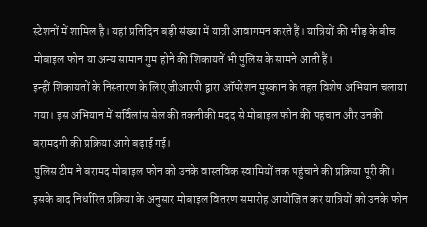स्टेशनों में शामिल है। यहां प्रतिदिन बड़ी संख्या में यात्री आवागमन करते हैं। यात्रियों की भीड़ के बीच मोबाइल फोन या अन्य सामान गुम होने की शिकायतें भी पुलिस के सामने आती हैं।
इन्हीं शिकायतों के निस्तारण के लिए जीआरपी द्वारा ऑपरेशन मुस्कान के तहत विशेष अभियान चलाया गया। इस अभियान में सर्विलांस सेल की तकनीकी मदद से मोबाइल फोन की पहचान और उनकी बरामदगी की प्रक्रिया आगे बढ़ाई गई।
पुलिस टीम ने बरामद मोबाइल फोन को उनके वास्तविक स्वामियों तक पहुंचाने की प्रक्रिया पूरी की। इसके बाद निर्धारित प्रक्रिया के अनुसार मोबाइल वितरण समारोह आयोजित कर यात्रियों को उनके फोन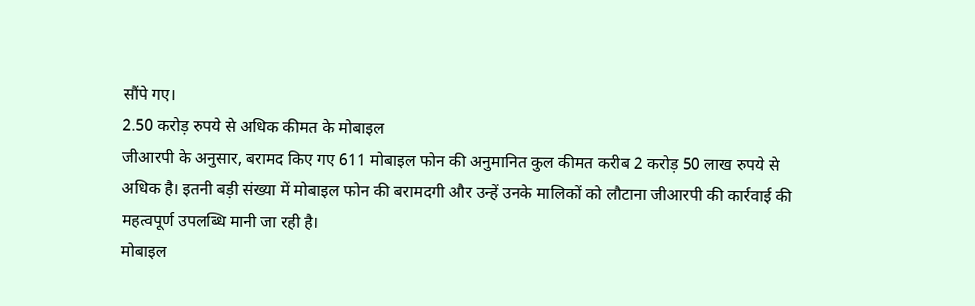सौंपे गए।
2.50 करोड़ रुपये से अधिक कीमत के मोबाइल
जीआरपी के अनुसार, बरामद किए गए 611 मोबाइल फोन की अनुमानित कुल कीमत करीब 2 करोड़ 50 लाख रुपये से अधिक है। इतनी बड़ी संख्या में मोबाइल फोन की बरामदगी और उन्हें उनके मालिकों को लौटाना जीआरपी की कार्रवाई की महत्वपूर्ण उपलब्धि मानी जा रही है।
मोबाइल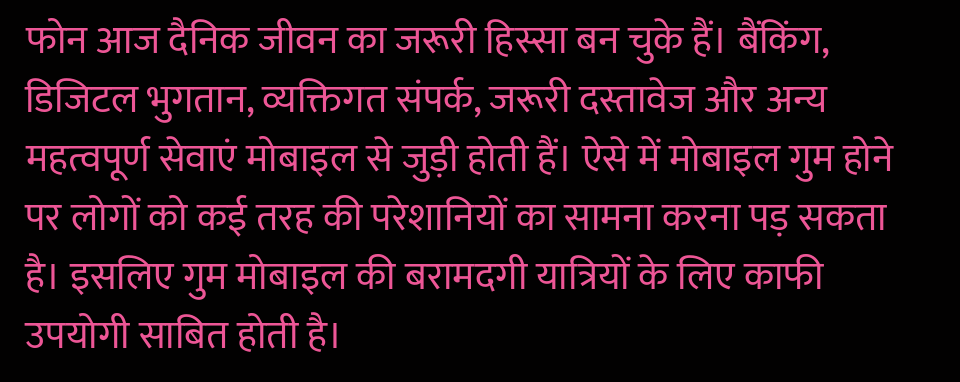फोन आज दैनिक जीवन का जरूरी हिस्सा बन चुके हैं। बैंकिंग, डिजिटल भुगतान, व्यक्तिगत संपर्क, जरूरी दस्तावेज और अन्य महत्वपूर्ण सेवाएं मोबाइल से जुड़ी होती हैं। ऐसे में मोबाइल गुम होने पर लोगों को कई तरह की परेशानियों का सामना करना पड़ सकता है। इसलिए गुम मोबाइल की बरामदगी यात्रियों के लिए काफी उपयोगी साबित होती है।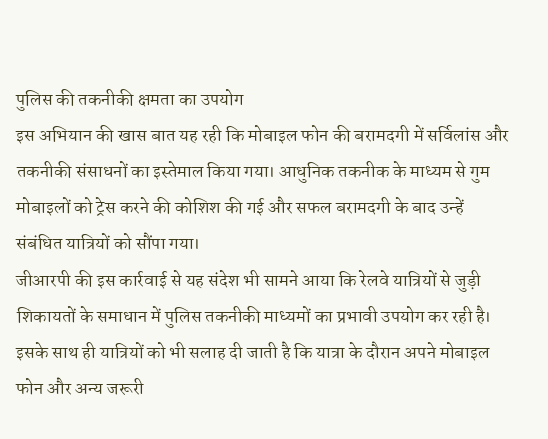पुलिस की तकनीकी क्षमता का उपयोग
इस अभियान की खास बात यह रही कि मोबाइल फोन की बरामदगी में सर्विलांस और तकनीकी संसाधनों का इस्तेमाल किया गया। आधुनिक तकनीक के माध्यम से गुम मोबाइलों को ट्रेस करने की कोशिश की गई और सफल बरामदगी के बाद उन्हें संबंधित यात्रियों को सौंपा गया।
जीआरपी की इस कार्रवाई से यह संदेश भी सामने आया कि रेलवे यात्रियों से जुड़ी शिकायतों के समाधान में पुलिस तकनीकी माध्यमों का प्रभावी उपयोग कर रही है। इसके साथ ही यात्रियों को भी सलाह दी जाती है कि यात्रा के दौरान अपने मोबाइल फोन और अन्य जरूरी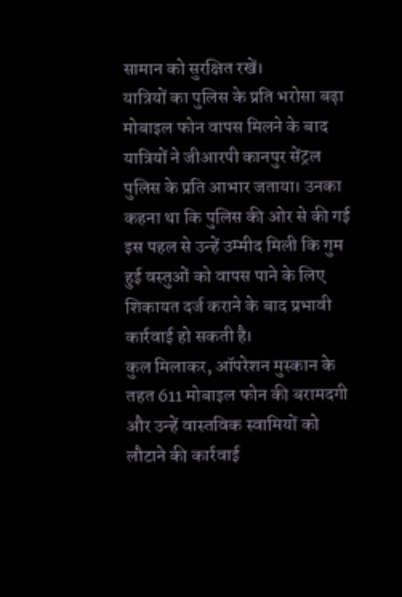सामान को सुरक्षित रखें।
यात्रियों का पुलिस के प्रति भरोसा बढ़ा
मोबाइल फोन वापस मिलने के बाद यात्रियों ने जीआरपी कानपुर सेंट्रल पुलिस के प्रति आभार जताया। उनका कहना था कि पुलिस की ओर से की गई इस पहल से उन्हें उम्मीद मिली कि गुम हुई वस्तुओं को वापस पाने के लिए शिकायत दर्ज कराने के बाद प्रभावी कार्रवाई हो सकती है।
कुल मिलाकर, ऑपरेशन मुस्कान के तहत 611 मोबाइल फोन की बरामदगी और उन्हें वास्तविक स्वामियों को लौटाने की कार्रवाई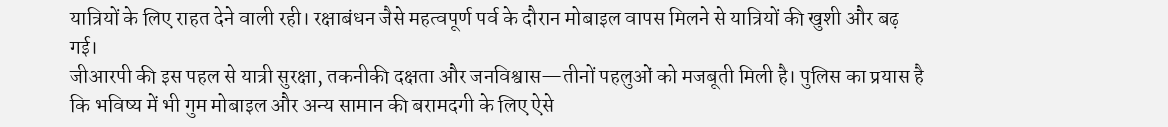यात्रियों के लिए राहत देने वाली रही। रक्षाबंधन जैसे महत्वपूर्ण पर्व के दौरान मोबाइल वापस मिलने से यात्रियों की खुशी और बढ़ गई।
जीआरपी की इस पहल से यात्री सुरक्षा, तकनीकी दक्षता और जनविश्वास—तीनों पहलुओं को मजबूती मिली है। पुलिस का प्रयास है कि भविष्य में भी गुम मोबाइल और अन्य सामान की बरामदगी के लिए ऐसे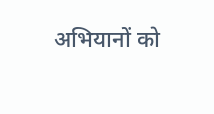अभियानों को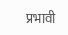प्रभावी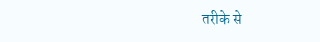तरीके से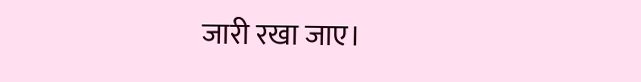जारी रखा जाए।